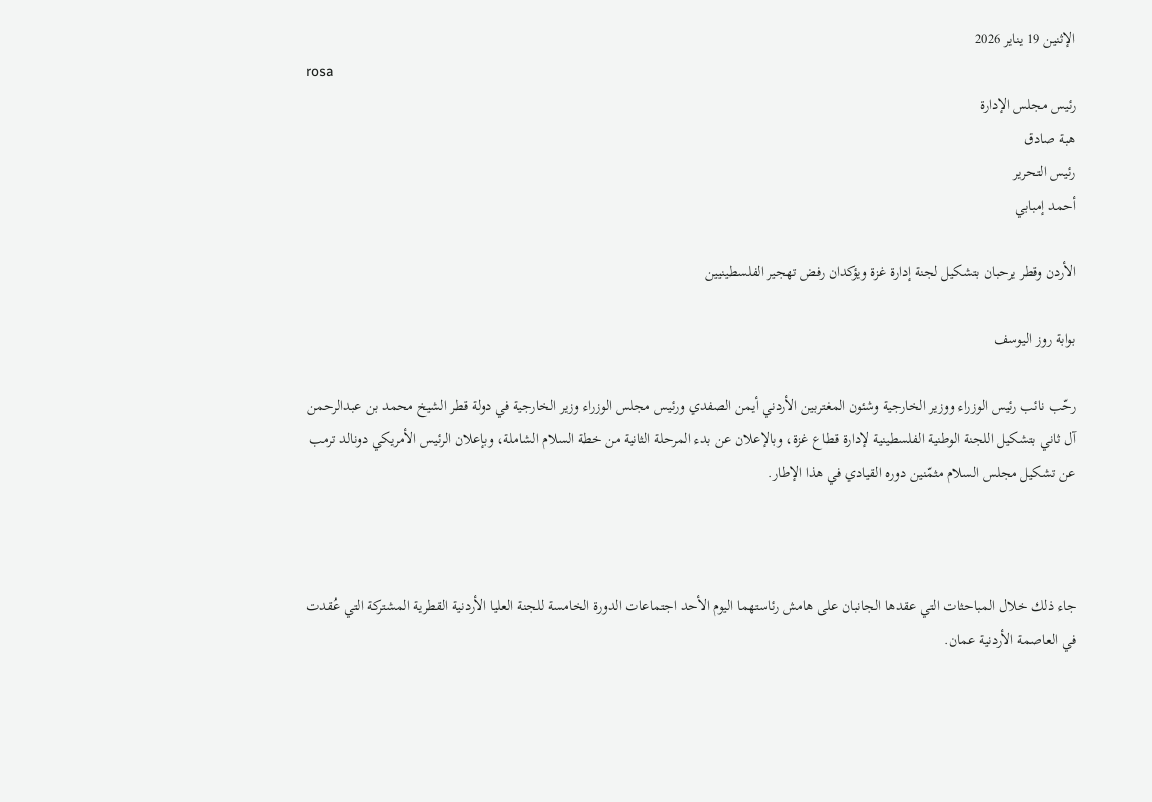الإثنين 19 يناير 2026
rosa
رئيس مجلس الإدارة
هبة صادق
رئيس التحرير
أحمد إمبابي

الأردن وقطر يرحبان بتشكيل لجنة إدارة غزة ويؤكدان رفض تهجير الفلسطينيين

بوابة روز اليوسف

رحّب نائب رئيس الوزراء ووزير الخارجية وشئون المغتربين الأردني أيمن الصفدي ورئيس مجلس الوزراء وزير الخارجية في دولة قطر الشيخ محمد بن عبدالرحمن آل ثاني بتشكيل اللجنة الوطنية الفلسطينية لإدارة قطاع غزة، وبالإعلان عن بدء المرحلة الثانية من خطة السلام الشاملة، وبإعلان الرئيس الأمريكي دونالد ترمب عن تشكيل مجلس السلام مثمّنين دوره القيادي في هذا الإطار.



جاء ذلك خلال المباحثات التي عقدها الجانبان على هامش رئاستهما اليوم الأحد اجتماعات الدورة الخامسة للجنة العليا الأردنية القطرية المشتركة التي عُقدت في العاصمة الأردنية عمان.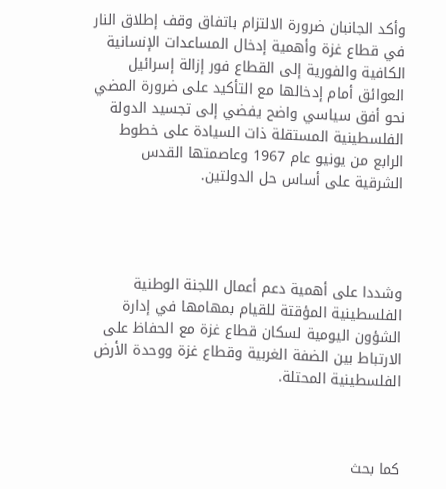وأكد الجانبان ضرورة الالتزام باتفاق وقف إطلاق النار في قطاع غزة وأهمية إدخال المساعدات الإنسانية الكافية والفورية إلى القطاع فور إزالة إسرائيل العوائق أمام إدخالها مع التأكيد على ضرورة المضي نحو أفق سياسي واضح يفضي إلى تجسيد الدولة الفلسطينية المستقلة ذات السيادة على خطوط الرابع من يونيو عام 1967 وعاصمتها القدس الشرقية على أساس حل الدولتين.




وشددا على أهمية دعم أعمال اللجنة الوطنية الفلسطينية المؤقتة للقيام بمهامها في إدارة الشؤون اليومية لسكان قطاع غزة مع الحفاظ على الارتباط بين الضفة الغربية وقطاع غزة ووحدة الأرض الفلسطينية المحتلة.



كما بحث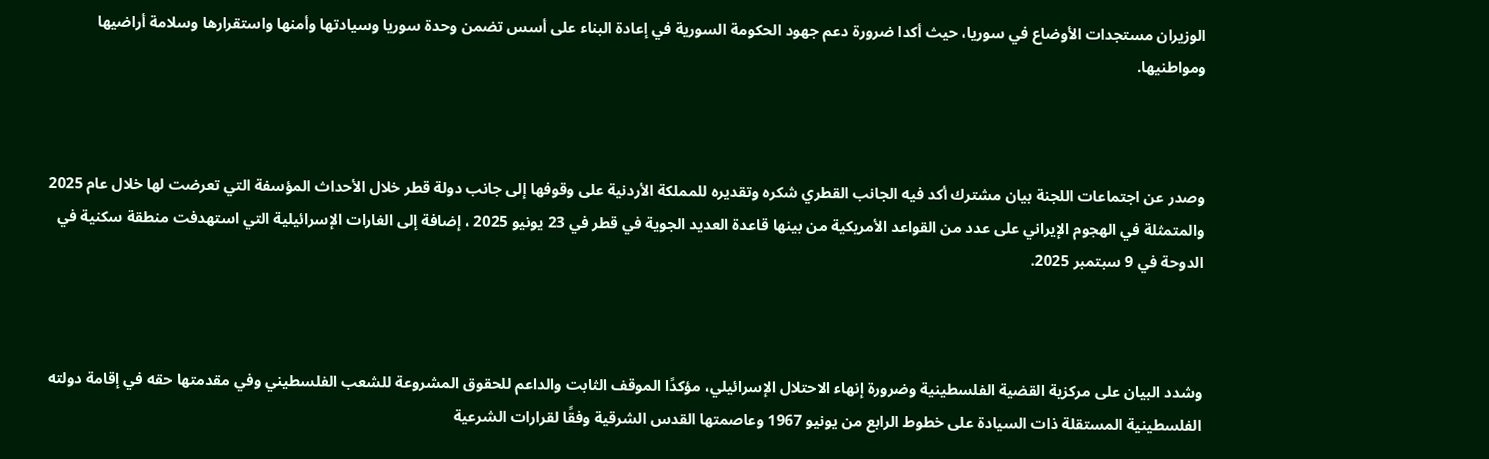الوزيران مستجدات الأوضاع في سوريا، حيث أكدا ضرورة دعم جهود الحكومة السورية في إعادة البناء على أسس تضمن وحدة سوريا وسيادتها وأمنها واستقرارها وسلامة أراضيها ومواطنيها.



وصدر عن اجتماعات اللجنة بيان مشترك أكد فيه الجانب القطري شكره وتقديره للمملكة الأردنية على وقوفها إلى جانب دولة قطر خلال الأحداث المؤسفة التي تعرضت لها خلال عام 2025 والمتمثلة في الهجوم الإيراني على عدد من القواعد الأمريكية من بينها قاعدة العديد الجوية في قطر في 23 يونيو 2025 ، إضافة إلى الغارات الإسرائيلية التي استهدفت منطقة سكنية في الدوحة في 9 سبتمبر 2025.



وشدد البيان على مركزية القضية الفلسطينية وضرورة إنهاء الاحتلال الإسرائيلي، مؤكدًا الموقف الثابت والداعم للحقوق المشروعة للشعب الفلسطيني وفي مقدمتها حقه في إقامة دولته الفلسطينية المستقلة ذات السيادة على خطوط الرابع من يونيو 1967 وعاصمتها القدس الشرقية وفقًا لقرارات الشرعية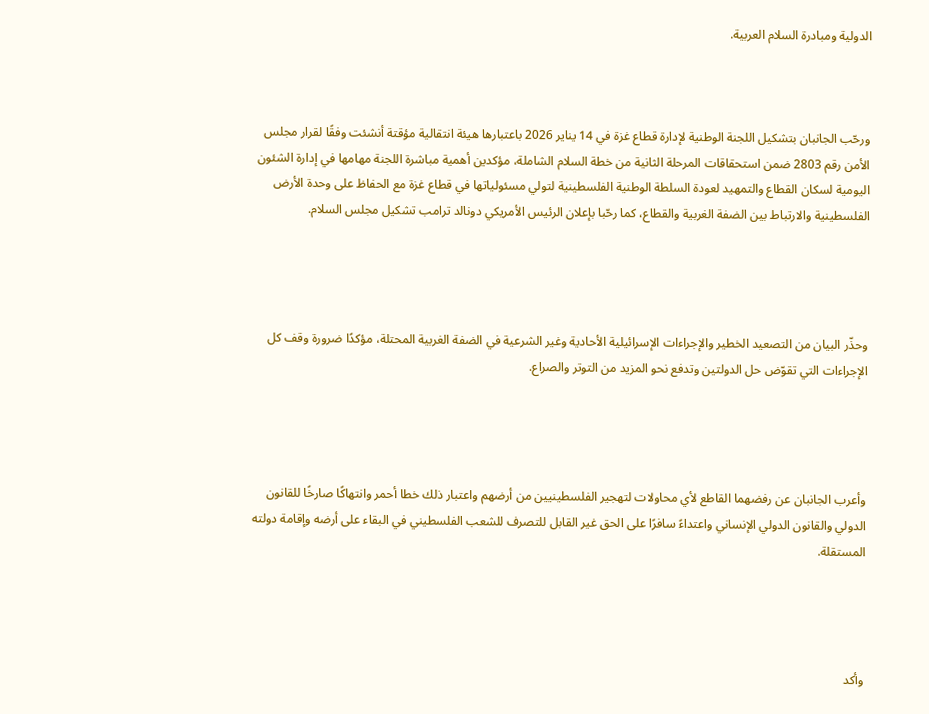الدولية ومبادرة السلام العربية.



ورحّب الجانبان بتشكيل اللجنة الوطنية لإدارة قطاع غزة في 14 يناير 2026 باعتبارها هيئة انتقالية مؤقتة أنشئت وفقًا لقرار مجلس الأمن رقم 2803 ضمن استحقاقات المرحلة الثانية من خطة السلام الشاملة، مؤكدين أهمية مباشرة اللجنة مهامها في إدارة الشئون اليومية لسكان القطاع والتمهيد لعودة السلطة الوطنية الفلسطينية لتولي مسئولياتها في قطاع غزة مع الحفاظ على وحدة الأرض الفلسطينية والارتباط بين الضفة الغربية والقطاع، كما رحّبا بإعلان الرئيس الأمريكي دونالد ترامب تشكيل مجلس السلام.




وحذّر البيان من التصعيد الخطير والإجراءات الإسرائيلية الأحادية وغير الشرعية في الضفة الغربية المحتلة، مؤكدًا ضرورة وقف كل الإجراءات التي تقوّض حل الدولتين وتدفع نحو المزيد من التوتر والصراع.




وأعرب الجانبان عن رفضهما القاطع لأي محاولات لتهجير الفلسطينيين من أرضهم واعتبار ذلك خطا أحمر وانتهاكًا صارخًا للقانون الدولي والقانون الدولي الإنساني واعتداءً سافرًا على الحق غير القابل للتصرف للشعب الفلسطيني في البقاء على أرضه وإقامة دولته المستقلة.




وأكد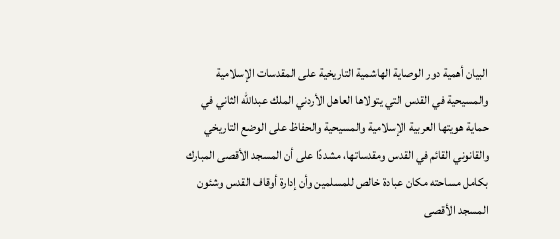البيان أهمية دور الوصاية الهاشمية التاريخية على المقدسات الإسلامية والمسيحية في القدس التي يتولاها العاهل الأردني الملك عبدالله الثاني في حماية هويتها العربية الإسلامية والمسيحية والحفاظ على الوضع التاريخي والقانوني القائم في القدس ومقدساتها، مشددًا على أن المسجد الأقصى المبارك بكامل مساحته مكان عبادة خالص للمسلمين وأن إدارة أوقاف القدس وشئون المسجد الأقصى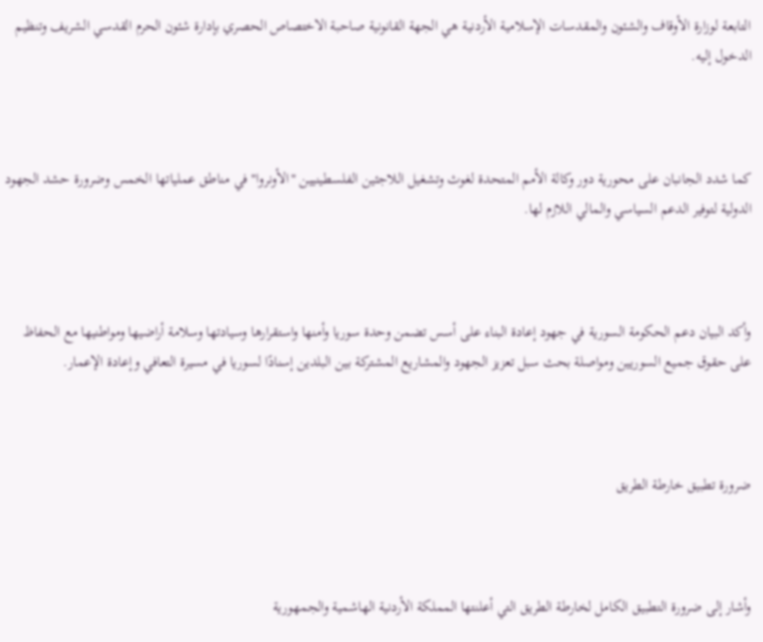التابعة لوزارة الأوقاف والشئون والمقدسات الإسلامية الأردنية هي الجهة القانونية صاحبة الاختصاص الحصري بإدارة شئون الحرم القدسي الشريف وتنظيم الدخول إليه.



كما شدد الجانبان على محورية دور وكالة الأمم المتحدة لغوث وتشغيل اللاجئين الفلسطينيين "الأونروا" في مناطق عملياتها الخمس وضرورة حشد الجهود الدولية لتوفير الدعم السياسي والمالي اللازم لها.



وأكد البيان دعم الحكومة السورية في جهود إعادة البناء على أسس تضمن وحدة سوريا وأمنها واستقرارها وسيادتها وسلامة أراضيها ومواطنيها مع الحفاظ على حقوق جميع السوريين ومواصلة بحث سبل تعزيز الجهود والمشاريع المشتركة بين البلدين إسنادًا لسوريا في مسيرة التعافي وإعادة الإعمار.



ضرورة تطبيق خارطة الطريق



وأشار إلى ضرورة التطبيق الكامل لخارطة الطريق التي أعلنتها المملكة الأردنية الهاشمية والجمهورية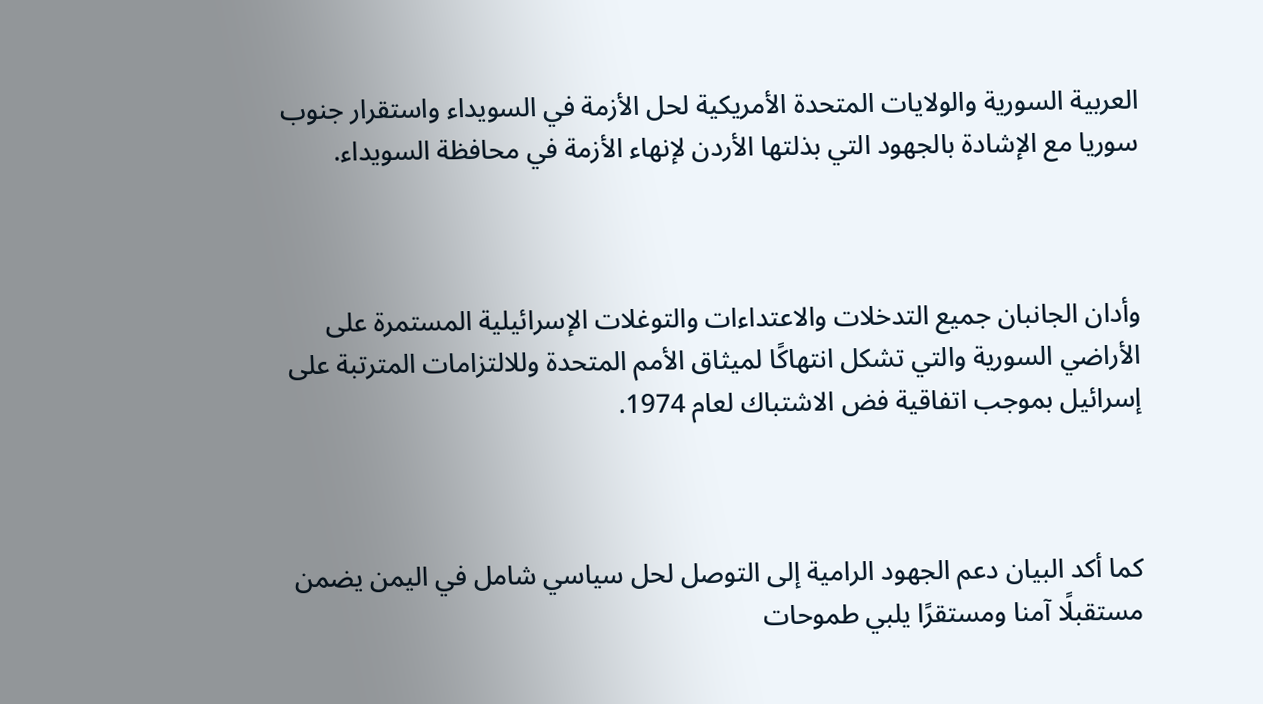العربية السورية والولايات المتحدة الأمريكية لحل الأزمة في السويداء واستقرار جنوب سوريا مع الإشادة بالجهود التي بذلتها الأردن لإنهاء الأزمة في محافظة السويداء.



وأدان الجانبان جميع التدخلات والاعتداءات والتوغلات الإسرائيلية المستمرة على الأراضي السورية والتي تشكل انتهاكًا لميثاق الأمم المتحدة وللالتزامات المترتبة على إسرائيل بموجب اتفاقية فض الاشتباك لعام 1974.



كما أكد البيان دعم الجهود الرامية إلى التوصل لحل سياسي شامل في اليمن يضمن مستقبلًا آمنا ومستقرًا يلبي طموحات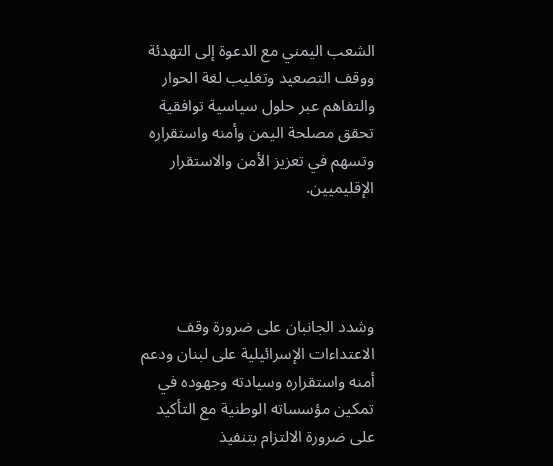الشعب اليمني مع الدعوة إلى التهدئة ووقف التصعيد وتغليب لغة الحوار والتفاهم عبر حلول سياسية توافقية تحقق مصلحة اليمن وأمنه واستقراره وتسهم في تعزيز الأمن والاستقرار الإقليميين.




وشدد الجانبان على ضرورة وقف الاعتداءات الإسرائيلية على لبنان ودعم أمنه واستقراره وسيادته وجهوده في تمكين مؤسساته الوطنية مع التأكيد على ضرورة الالتزام بتنفيذ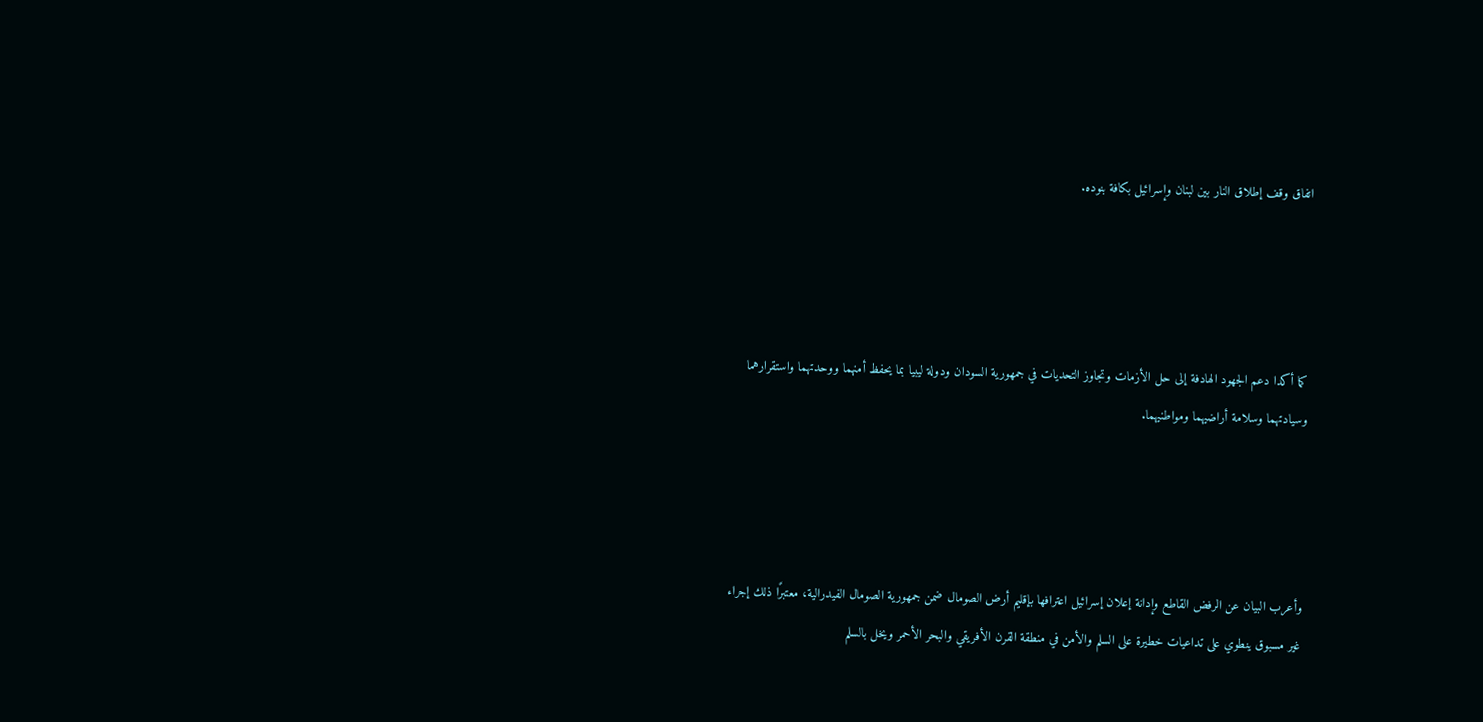اتفاق وقف إطلاق النار بين لبنان وإسرائيل بكافة بنوده.




كما أكدا دعم الجهود الهادفة إلى حل الأزمات وتجاوز التحديات في جمهورية السودان ودولة ليبيا بما يحفظ أمنهما ووحدتهما واستقرارهما وسيادتهما وسلامة أراضيهما ومواطنيهما.




وأعرب البيان عن الرفض القاطع وإدانة إعلان إسرائيل اعترافها بإقليم أرض الصومال ضمن جمهورية الصومال الفيدرالية، معتبرًا ذلك إجراء غير مسبوق ينطوي على تداعيات خطيرة على السلم والأمن في منطقة القرن الأفريقي والبحر الأحمر ويخل بالسلم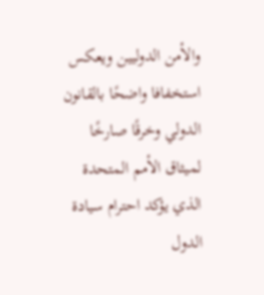والأمن الدوليين ويعكس استخفافا واضحًا بالقانون الدولي وخرقًا صارخًا لميثاق الأمم المتحدة الذي يؤكد احترام سيادة الدول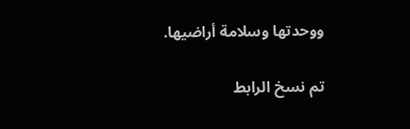ووحدتها وسلامة أراضيها.

تم نسخ الرابط